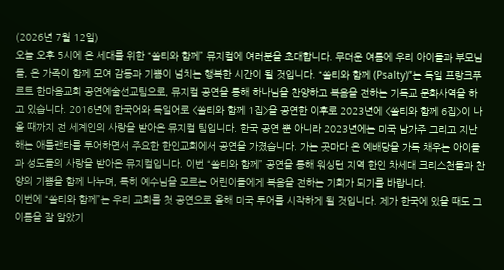(2026년 7월 12일)
오늘 오후 5시에 온 세대를 위한 “쏠티와 함께” 뮤지컬에 여러분을 초대합니다. 무더운 여름에 우리 아이들과 부모님들, 온 가족이 함께 모여 감동과 기쁨이 넘치는 행복한 시간이 될 것입니다. “쏠티와 함께 (Psalty)”는 독일 프랑크푸르트 한마음교회 공연예술선교팀으로, 뮤지컬 공연을 통해 하나님을 찬양하고 복음을 전하는 기독교 문화사역을 하고 있습니다. 2016년에 한국어와 독일어로 <쏠티와 함께 1집>을 공연한 이후로 2023년에 <쏠티와 함께 6집>이 나올 때까지 전 세계인의 사랑을 받아온 뮤지컬 팀입니다. 한국 공연 뿐 아니라 2023년에는 미국 남가주 그리고 지난 해는 애틀랜타를 투어하면서 주요한 한인교회에서 공연을 가졌습니다. 가는 곳마다 온 예배당을 가득 채우는 아이들과 성도들의 사랑을 받아온 뮤지컬입니다. 이번 “쏠티와 함께” 공연을 통해 워싱턴 지역 한인 차세대 크리스천들과 찬양의 기쁨을 함께 나누며, 특히 예수님을 모르는 어린이들에게 복음을 전하는 기회가 되기를 바랍니다.
이번에 “쏠티와 함께”는 우리 교회를 첫 공연으로 올해 미국 투어를 시작하게 될 것입니다. 제가 한국에 있을 때도 그 이름을 잘 알았기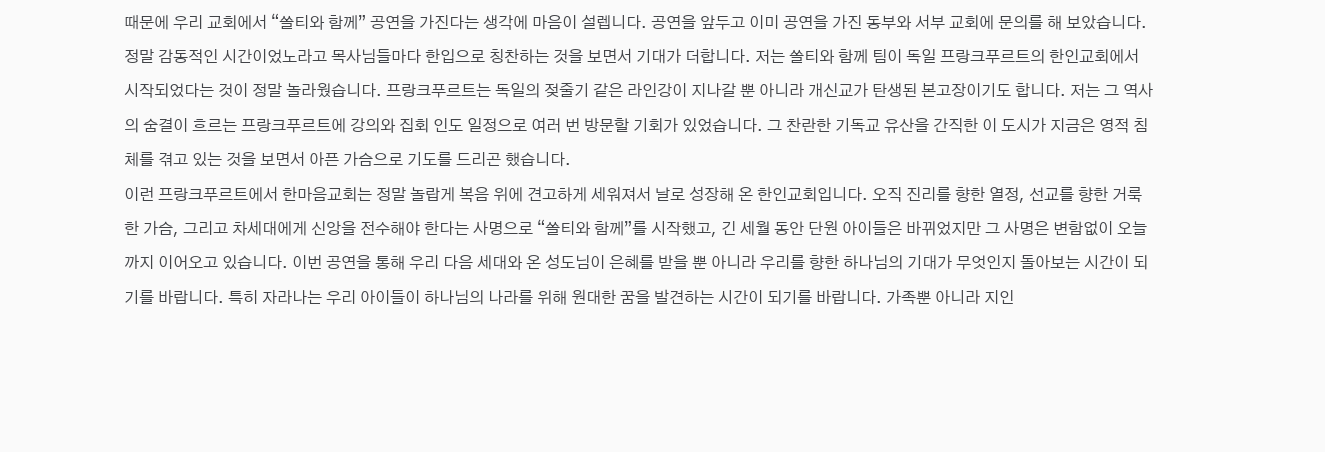때문에 우리 교회에서 “쏠티와 함께” 공연을 가진다는 생각에 마음이 설렙니다. 공연을 앞두고 이미 공연을 가진 동부와 서부 교회에 문의를 해 보았습니다. 정말 감동적인 시간이었노라고 목사님들마다 한입으로 칭찬하는 것을 보면서 기대가 더합니다. 저는 쏠티와 함께 팀이 독일 프랑크푸르트의 한인교회에서 시작되었다는 것이 정말 놀라웠습니다. 프랑크푸르트는 독일의 젖줄기 같은 라인강이 지나갈 뿐 아니라 개신교가 탄생된 본고장이기도 합니다. 저는 그 역사의 숨결이 흐르는 프랑크푸르트에 강의와 집회 인도 일정으로 여러 번 방문할 기회가 있었습니다. 그 찬란한 기독교 유산을 간직한 이 도시가 지금은 영적 침체를 겪고 있는 것을 보면서 아픈 가슴으로 기도를 드리곤 했습니다.
이런 프랑크푸르트에서 한마음교회는 정말 놀랍게 복음 위에 견고하게 세워져서 날로 성장해 온 한인교회입니다. 오직 진리를 향한 열정, 선교를 향한 거룩한 가슴, 그리고 차세대에게 신앙을 전수해야 한다는 사명으로 “쏠티와 함께”를 시작했고, 긴 세월 동안 단원 아이들은 바뀌었지만 그 사명은 변함없이 오늘까지 이어오고 있습니다. 이번 공연을 통해 우리 다음 세대와 온 성도님이 은혜를 받을 뿐 아니라 우리를 향한 하나님의 기대가 무엇인지 돌아보는 시간이 되기를 바랍니다. 특히 자라나는 우리 아이들이 하나님의 나라를 위해 원대한 꿈을 발견하는 시간이 되기를 바랍니다. 가족뿐 아니라 지인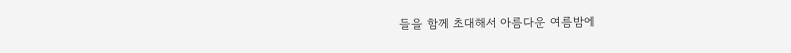들을 함께 초대해서 아름다운 여름밤에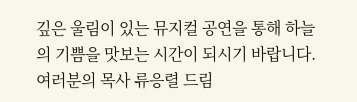깊은 울림이 있는 뮤지컬 공연을 통해 하늘의 기쁨을 맛보는 시간이 되시기 바랍니다.
여러분의 목사 류응렬 드림